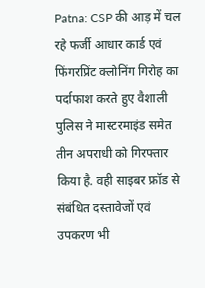Patna: CSP की आड़ में चल रहे फर्जी आधार कार्ड एवं फिंगरप्रिंट क्लोनिंग गिरोह का पर्दाफाश करते हुए वैशाली पुलिस ने मास्टरमाइंड समेत तीन अपराधी को गिरफ्तार किया है. वही साइबर फ्रॉड से संबंधित दस्तावेजों एवं उपकरण भी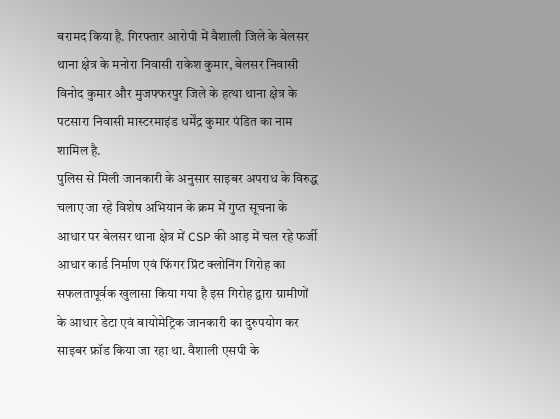बरामद किया है. गिरफ्तार आरोपी में वैशाली जिले के बेलसर थाना क्षेत्र के मनोरा निवासी राकेश कुमार, बेलसर निवासी विनोद कुमार और मुजफ्फरपुर जिले के हत्था थाना क्षेत्र के पटसारा निवासी मास्टरमाइंड धर्मेंद्र कुमार पंडित का नाम शामिल है.
पुलिस से मिली जानकारी के अनुसार साइबर अपराध के विरुद्ध चलाए जा रहे विशेष अभियान के क्रम में गुप्त सूचना के आधार पर बेलसर थाना क्षेत्र में CSP की आड़ में चल रहे फर्जी आधार कार्ड निर्माण एवं फिंगर प्रिंट क्लोनिंग गिरोह का सफलतापूर्वक खुलासा किया गया है इस गिरोह द्वारा ग्रामीणों के आधार डेटा एवं बायोमेट्रिक जानकारी का दुरुपयोग कर साइबर फ्रॉड किया जा रहा था. वैशाली एसपी के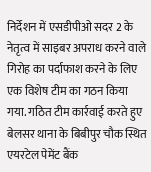निर्देशन में एसडीपीओ सदर 2 के नेतृत्व में साइबर अपराध करने वाले गिरोह का पर्दाफाश करने के लिए एक विशेष टीम का गठन किया गया. गठित टीम कार्रवाई करते हुए बेलसर थाना के बिबीपुर चौक स्थित एयरटेल पेमेंट बैंक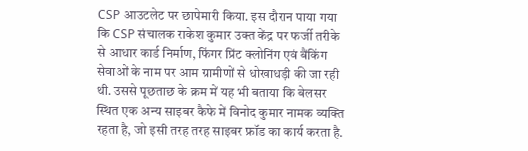CSP आउटलेट पर छापेमारी किया. इस दौरान पाया गया कि CSP संचालक राकेश कुमार उक्त केंद्र पर फर्जी तरीके से आधार कार्ड निर्माण, फिंगर प्रिंट क्लोनिंग एवं बैंकिंग सेवाओं के नाम पर आम ग्रामीणों से धोखाधड़ी की जा रही थी. उससे पूछताछ के क्रम में यह भी बताया कि बेलसर स्थित एक अन्य साइबर कैफे में विनोद कुमार नामक व्यक्ति रहता है, जो इसी तरह तरह साइबर फ्रॉड का कार्य करता है.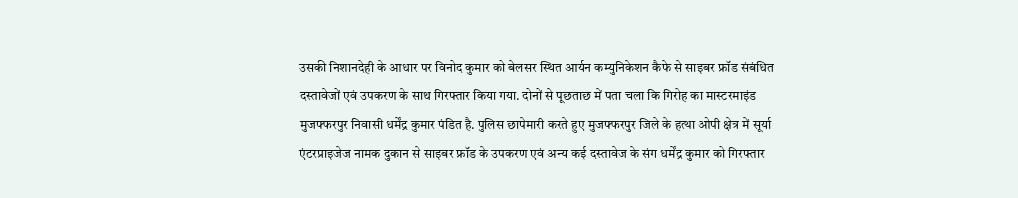उसकी निशानदेही के आधार पर विनोद कुमार को बेलसर स्थित आर्यन कम्युनिकेशन कैफे से साइबर फ्रॉड संबंधित दस्तावेजों एवं उपकरण के साथ गिरफ्तार किया गया. दोनों से पूछताछ में पता चला कि गिरोह का मास्टरमाइंड मुजफ्फरपुर निवासी धर्मेंद्र कुमार पंडित है. पुलिस छापेमारी करते हुए मुजफ्फरपुर जिले के हत्था ओपी क्षेत्र में सूर्या एंटरप्राइजेज नामक दुकान से साइबर फ्रॉड के उपकरण एवं अन्य कई दस्तावेज के संग धर्मेंद्र कुमार को गिरफ्तार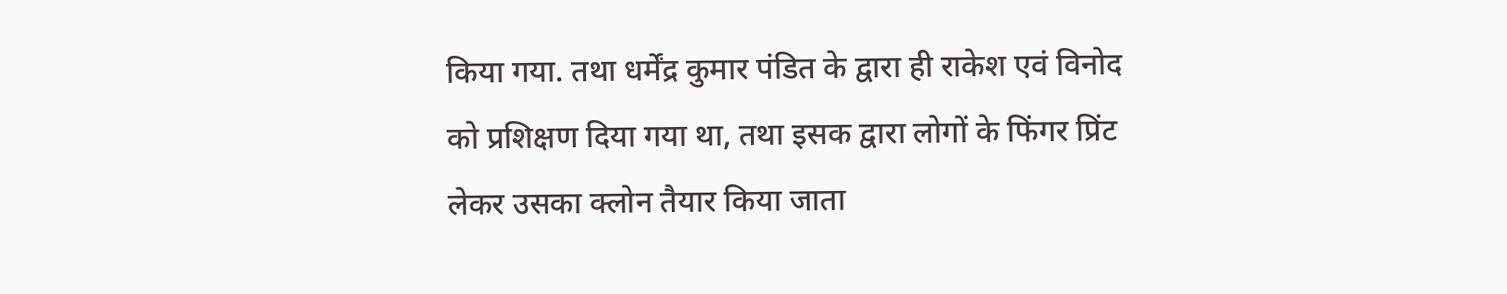किया गया. तथा धर्मेंद्र कुमार पंडित के द्वारा ही राकेश एवं विनोद को प्रशिक्षण दिया गया था, तथा इसक द्वारा लोगों के फिंगर प्रिंट लेकर उसका क्लोन तैयार किया जाता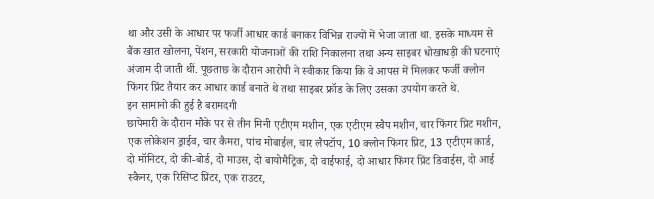था और उसी के आधार पर फर्जी आधार कार्ड बनाकर विभिन्न राज्यों में भेजा जाता था. इसके माध्यम से बैंक खात खोलना, पेंशन, सरकारी योजनाओं की राशि निकालना तथा अन्य साइबर धोखाधड़ी की घटनाएं अंजाम दी जाती थीं. पूछताछ के दौरान आरोपी ने स्वीकार किया कि वे आपस में मिलकर फर्जी क्लोन फिंगर प्रिंट तैयार कर आधार कार्ड बनाते थे तथा साइबर फ्रॉड के लिए उसका उपयोग करते थे.
इन सामानो की हुई है बरामदगी
छापेमारी के दौरान मौके पर से तीन मिनी एटीएम मशीन, एक एटीएम स्वैप मशीन, चार फिंगर प्रिट मशीन, एक लोकेशन ड्राईव, चार कैमरा, पांच मोबाईल, चार लैपटॉप, 10 क्लोन फिंगर प्रिट, 13 एटीएम कार्ड, दो मॉनिटर, दो की-बोर्ड, दो माउस, दो बायोमैट्रिक, दो वाईफाई, दो आधार फिंगर प्रिंट डिवाईस, दो आई स्कैनर, एक रिसिप्ट प्रिंटर, एक राउटर,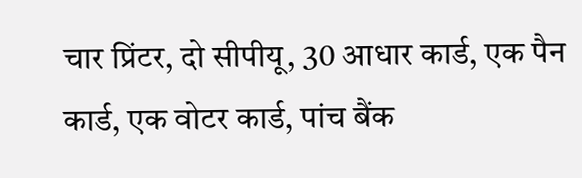चार प्रिंटर, दो सीपीयू, 30 आधार कार्ड, एक पैन कार्ड, एक वोटर कार्ड, पांच बैंक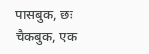पासबुक, छः चैकबुक, एक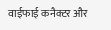वाईफाई कनैक्टर और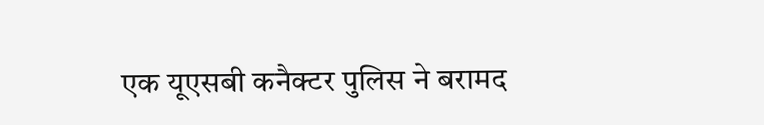एक यूएसबी कनैक्टर पुलिस ने बरामद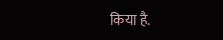किया है.